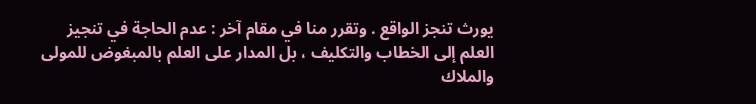يورث تنجز الواقع . وتقرر منا في مقام آخر : عدم الحاجة في تنجيز
العلم إلى الخطاب والتكليف ، بل المدار على العلم بالمبغوض للمولى
والملاك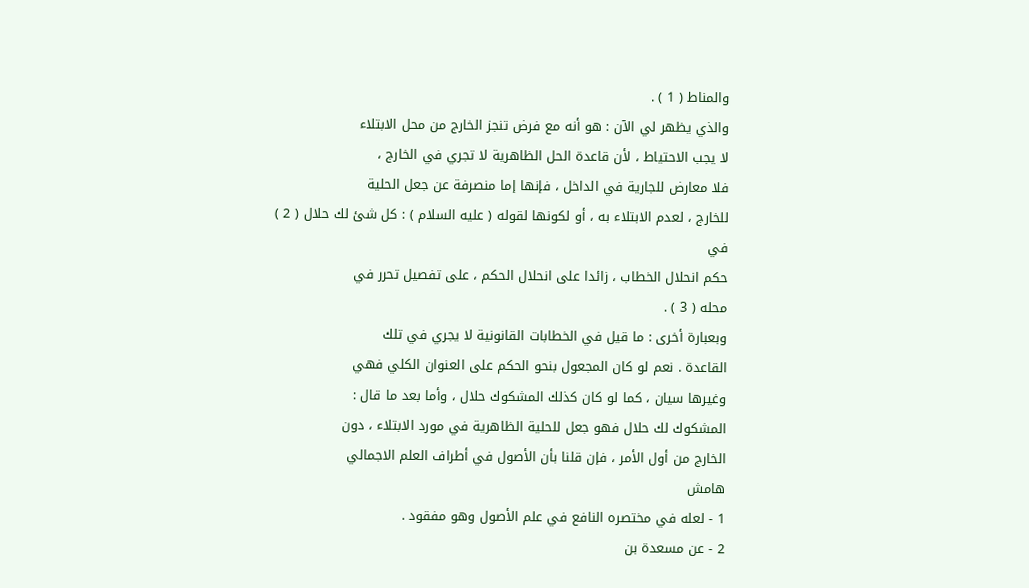والمناط ( 1 ) .
والذي يظهر لي الآن : هو أنه مع فرض تنجز الخارج من محل الابتلاء
لا يجب الاحتياط ، لأن قاعدة الحل الظاهرية لا تجري في الخارج ،
فلا معارض للجارية في الداخل ، فإنها إما منصرفة عن جعل الحلية
للخارج ، لعدم الابتلاء به ، أو لكونها لقوله ( عليه السلام ) : كل شئ لك حلال ( 2 ) في
حكم انحلال الخطاب ، زائدا على انحلال الحكم ، على تفصيل تحرر في
محله ( 3 ) .
وبعبارة أخرى : ما قيل في الخطابات القانونية لا يجري في تلك
القاعدة . نعم لو كان المجعول بنحو الحكم على العنوان الكلي فهي
وغيرها سيان ، كما لو كان كذلك المشكوك حلال ، وأما بعد ما قال :
المشكوك لك حلال فهو جعل للحلية الظاهرية في مورد الابتلاء ، دون
الخارج من أول الأمر ، فإن قلنا بأن الأصول في أطراف العلم الاجمالي
هامش
1 - لعله في مختصره النافع في علم الأصول وهو مفقود .
2 - عن مسعدة بن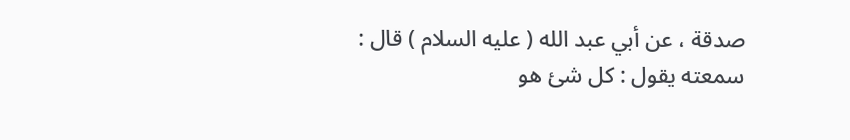صدقة ، عن أبي عبد الله ( عليه السلام ) قال : سمعته يقول : كل شئ هو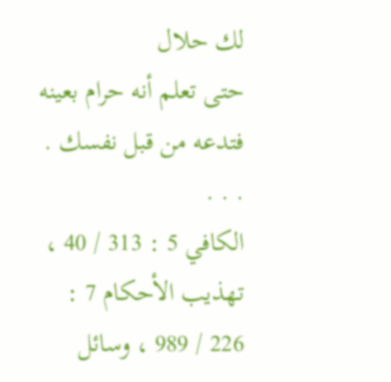لك حلال
حتى تعلم أنه حرام بعينه فتدعه من قبل نفسك . . . .
الكافي 5 : 313 / 40 ، تهذيب الأحكام 7 : 226 / 989 ، وسائل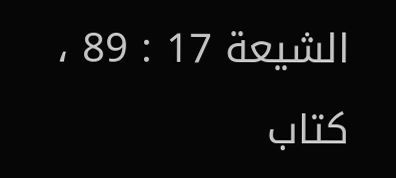الشيعة 17 : 89 ، كتاب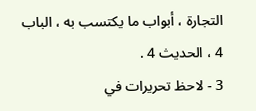التجارة ، أبواب ما يكتسب به ، الباب 4 ، الحديث 4 .
3 - لاحظ تحريرات في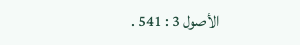الأصول 3 : 541 .